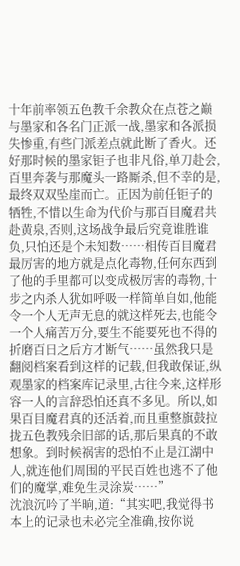十年前率领五色教千余教众在点苍之巅与墨家和各名门正派一战,墨家和各派损失惨重,有些门派差点就此断了香火。还好那时候的墨家钜子也非凡俗,单刀赴会,百里奔袭与那魔头一路厮杀,但不幸的是,最终双双坠崖而亡。正因为前任钜子的牺牲,不惜以生命为代价与那百目魔君共赴黄泉,否则,这场战争最后究竟谁胜谁负,只怕还是个未知数……相传百目魔君最厉害的地方就是点化毒物,任何东西到了他的手里都可以变成极厉害的毒物,十步之内杀人犹如呼吸一样简单自如,他能令一个人无声无息的就这样死去,也能令一个人痛苦万分,要生不能要死也不得的折磨百日之后方才断气……虽然我只是翻阅档案看到这样的记载,但我敢保证,纵观墨家的档案库记录里,古往今来,这样形容一人的言辞恐怕还真不多见。所以,如果百目魔君真的还活着,而且重整旗鼓拉拢五色教残余旧部的话,那后果真的不敢想象。到时候祸害的恐怕不止是江湖中人,就连他们周围的平民百姓也逃不了他们的魔掌,难免生灵涂炭……”
沈浪沉吟了半晌,道:“其实吧,我觉得书本上的记录也未必完全准确,按你说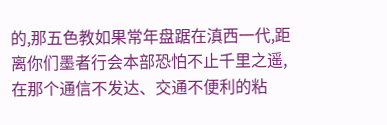的,那五色教如果常年盘踞在滇西一代,距离你们墨者行会本部恐怕不止千里之遥,在那个通信不发达、交通不便利的粘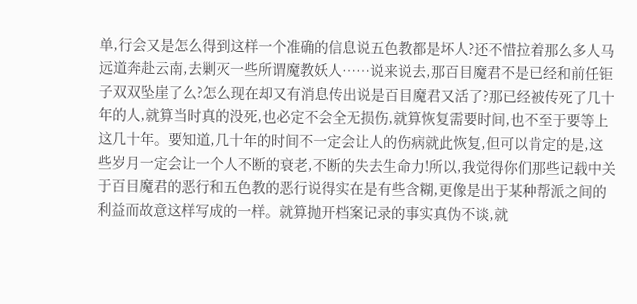单,行会又是怎么得到这样一个准确的信息说五色教都是坏人?还不惜拉着那么多人马远道奔赴云南,去剿灭一些所谓魔教妖人……说来说去,那百目魔君不是已经和前任钜子双双坠崖了么?怎么现在却又有消息传出说是百目魔君又活了?那已经被传死了几十年的人,就算当时真的没死,也必定不会全无损伤,就算恢复需要时间,也不至于要等上这几十年。要知道,几十年的时间不一定会让人的伤病就此恢复,但可以肯定的是,这些岁月一定会让一个人不断的衰老,不断的失去生命力!所以,我觉得你们那些记载中关于百目魔君的恶行和五色教的恶行说得实在是有些含糊,更像是出于某种帮派之间的利益而故意这样写成的一样。就算抛开档案记录的事实真伪不谈,就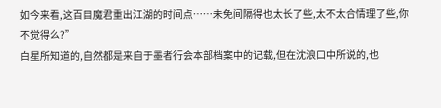如今来看,这百目魔君重出江湖的时间点……未免间隔得也太长了些,太不太合情理了些,你不觉得么?”
白星所知道的,自然都是来自于墨者行会本部档案中的记载,但在沈浪口中所说的,也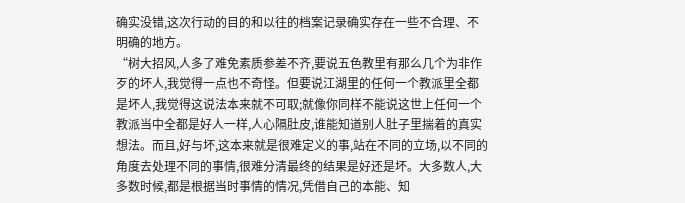确实没错,这次行动的目的和以往的档案记录确实存在一些不合理、不明确的地方。
“树大招风,人多了难免素质参差不齐,要说五色教里有那么几个为非作歹的坏人,我觉得一点也不奇怪。但要说江湖里的任何一个教派里全都是坏人,我觉得这说法本来就不可取;就像你同样不能说这世上任何一个教派当中全都是好人一样,人心隔肚皮,谁能知道别人肚子里揣着的真实想法。而且,好与坏,这本来就是很难定义的事,站在不同的立场,以不同的角度去处理不同的事情,很难分清最终的结果是好还是坏。大多数人,大多数时候,都是根据当时事情的情况,凭借自己的本能、知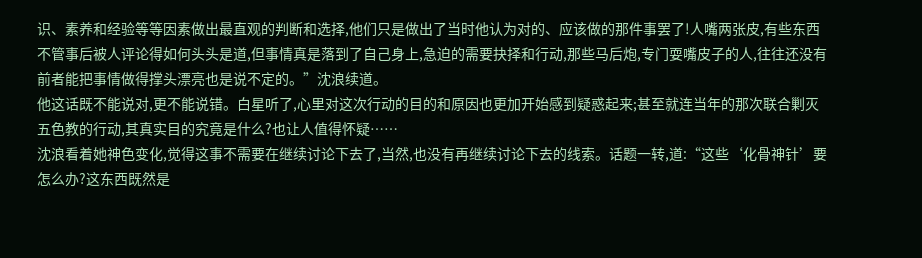识、素养和经验等等因素做出最直观的判断和选择,他们只是做出了当时他认为对的、应该做的那件事罢了!人嘴两张皮,有些东西不管事后被人评论得如何头头是道,但事情真是落到了自己身上,急迫的需要抉择和行动,那些马后炮,专门耍嘴皮子的人,往往还没有前者能把事情做得撑头漂亮也是说不定的。”沈浪续道。
他这话既不能说对,更不能说错。白星听了,心里对这次行动的目的和原因也更加开始感到疑惑起来;甚至就连当年的那次联合剿灭五色教的行动,其真实目的究竟是什么?也让人值得怀疑……
沈浪看着她神色变化,觉得这事不需要在继续讨论下去了,当然,也没有再继续讨论下去的线索。话题一转,道:“这些‘化骨神针’要怎么办?这东西既然是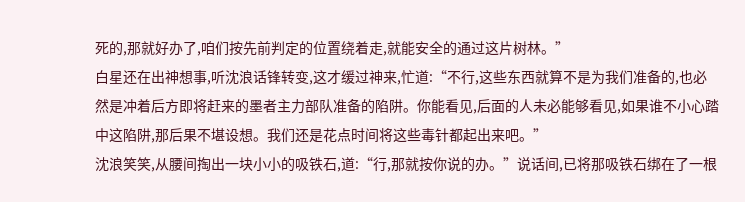死的,那就好办了,咱们按先前判定的位置绕着走,就能安全的通过这片树林。”
白星还在出神想事,听沈浪话锋转变,这才缓过神来,忙道:“不行,这些东西就算不是为我们准备的,也必然是冲着后方即将赶来的墨者主力部队准备的陷阱。你能看见,后面的人未必能够看见,如果谁不小心踏中这陷阱,那后果不堪设想。我们还是花点时间将这些毒针都起出来吧。”
沈浪笑笑,从腰间掏出一块小小的吸铁石,道:“行,那就按你说的办。”说话间,已将那吸铁石绑在了一根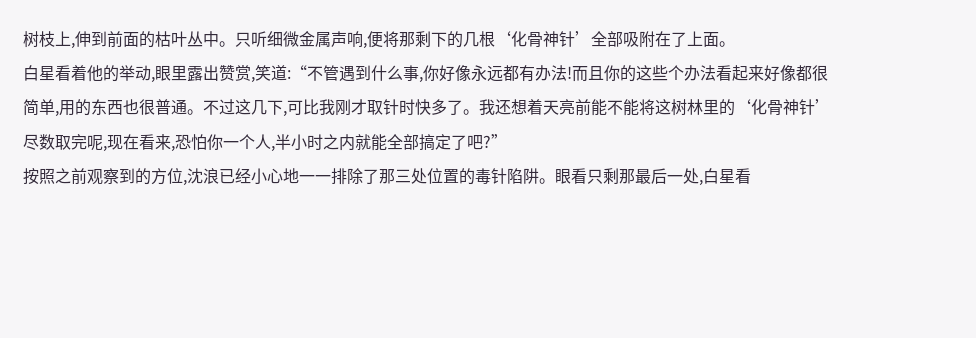树枝上,伸到前面的枯叶丛中。只听细微金属声响,便将那剩下的几根‘化骨神针’全部吸附在了上面。
白星看着他的举动,眼里露出赞赏,笑道:“不管遇到什么事,你好像永远都有办法!而且你的这些个办法看起来好像都很简单,用的东西也很普通。不过这几下,可比我刚才取针时快多了。我还想着天亮前能不能将这树林里的‘化骨神针’尽数取完呢,现在看来,恐怕你一个人,半小时之内就能全部搞定了吧?”
按照之前观察到的方位,沈浪已经小心地一一排除了那三处位置的毒针陷阱。眼看只剩那最后一处,白星看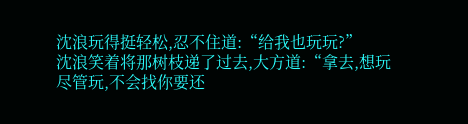沈浪玩得挺轻松,忍不住道:“给我也玩玩?”
沈浪笑着将那树枝递了过去,大方道:“拿去,想玩尽管玩,不会找你要还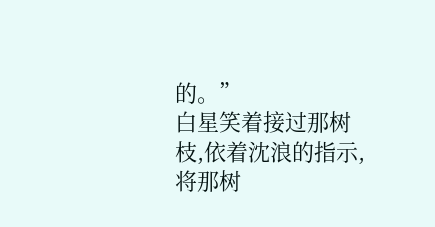的。”
白星笑着接过那树枝,依着沈浪的指示,将那树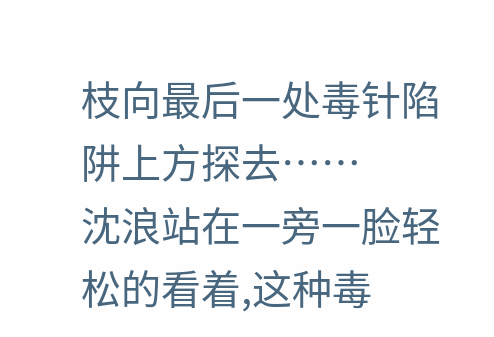枝向最后一处毒针陷阱上方探去……
沈浪站在一旁一脸轻松的看着,这种毒